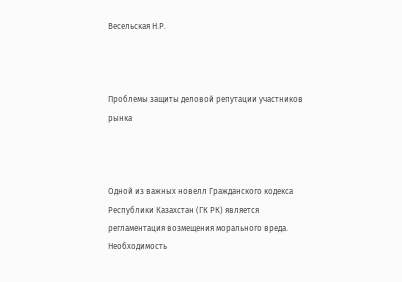Весельская Н.Р.



Проблемы защиты деловой репутации участников рынка



Одной из важных новелл Гражданского кодекса Республики Казахстан (ГК РК) является регламентация возмещения морального вреда. Необходимость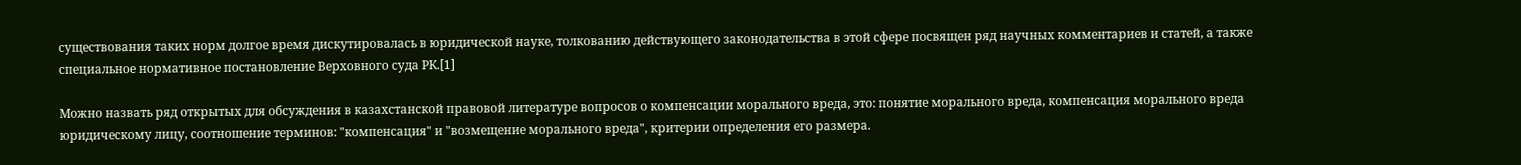существования таких норм долгое время дискутировалась в юридической науке, толкованию действующего законодательства в этой сфере посвящен ряд научных комментариев и статей, а также специальное нормативное постановление Верховного суда РК.[1]

Можно назвать ряд открытых для обсуждения в казахстанской правовой литературе вопросов о компенсации морального вреда, это: понятие морального вреда, компенсация морального вреда юридическому лицу, соотношение терминов: "компенсация" и "возмещение морального вреда", критерии определения его размера.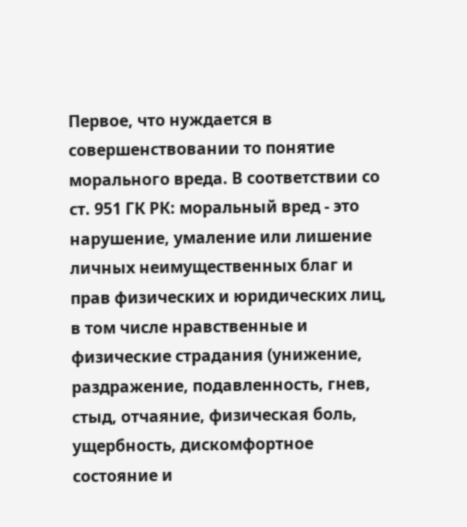Первое, что нуждается в совершенствовании то понятие морального вреда. В соответствии со ст. 951 ГК РК: моральный вред - это нарушение, умаление или лишение личных неимущественных благ и прав физических и юридических лиц, в том числе нравственные и физические страдания (унижение, раздражение, подавленность, гнев, стыд, отчаяние, физическая боль, ущербность, дискомфортное состояние и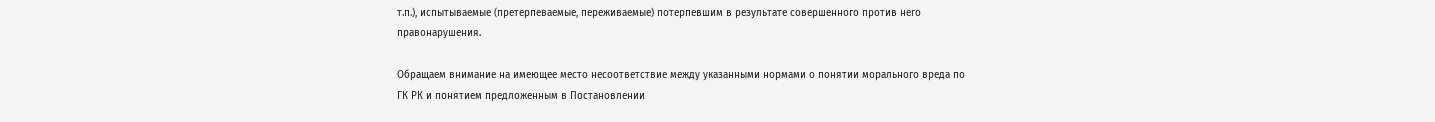т.п.), испытываемые (претерпеваемые, переживаемые) потерпевшим в результате совершенного против него правонарушения.

Обращаем внимание на имеющее место несоответствие между указанными нормами о понятии морального вреда по ГК РК и понятием предложенным в Постановлении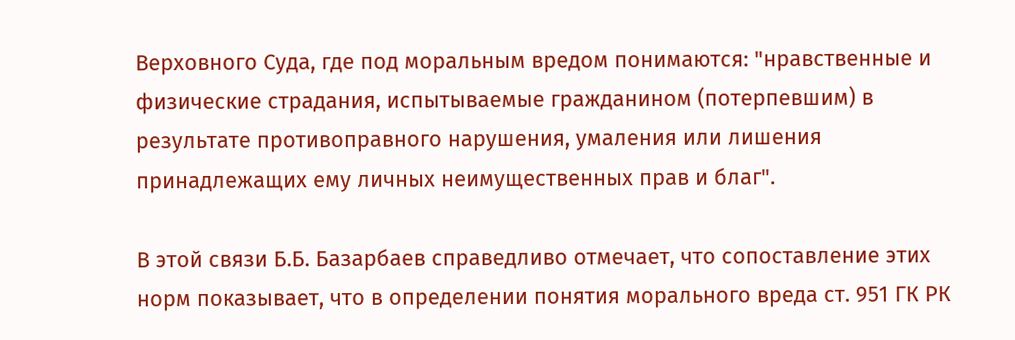Верховного Суда, где под моральным вредом понимаются: "нравственные и физические страдания, испытываемые гражданином (потерпевшим) в результате противоправного нарушения, умаления или лишения принадлежащих ему личных неимущественных прав и благ".

В этой связи Б.Б. Базарбаев справедливо отмечает, что сопоставление этих норм показывает, что в определении понятия морального вреда ст. 951 ГК РК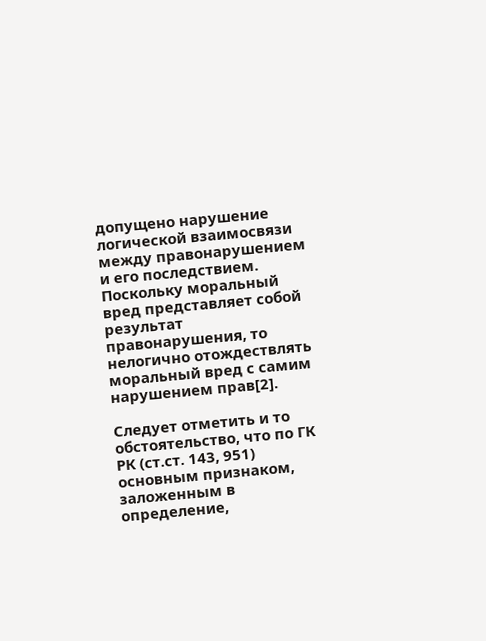допущено нарушение логической взаимосвязи между правонарушением и его последствием. Поскольку моральный вред представляет собой результат правонарушения, то нелогично отождествлять моральный вред с самим нарушением прав[2].

Следует отметить и то обстоятельство, что по ГК РК (ст.ст. 143, 951) основным признаком, заложенным в определение,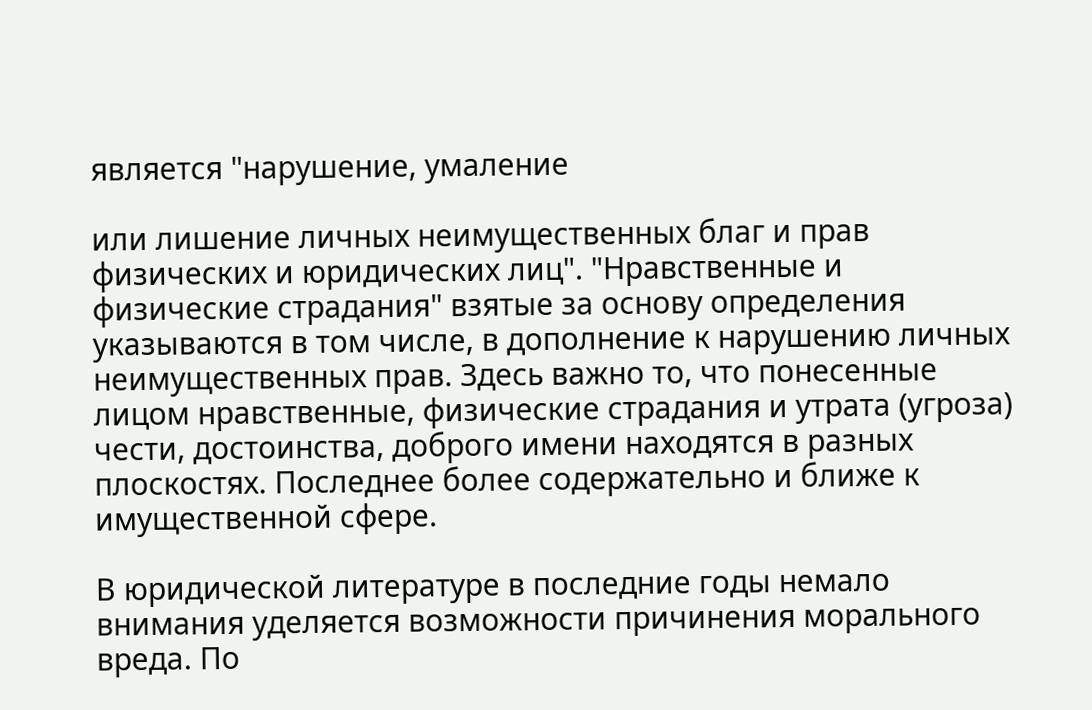является "нарушение, умаление

или лишение личных неимущественных благ и прав физических и юридических лиц". "Нравственные и физические страдания" взятые за основу определения указываются в том числе, в дополнение к нарушению личных неимущественных прав. Здесь важно то, что понесенные лицом нравственные, физические страдания и утрата (угроза) чести, достоинства, доброго имени находятся в разных плоскостях. Последнее более содержательно и ближе к имущественной сфере.

В юридической литературе в последние годы немало внимания уделяется возможности причинения морального вреда. По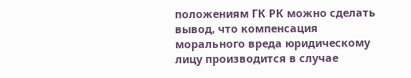положениям ГК РК можно сделать вывод, что компенсация морального вреда юридическому лицу производится в случае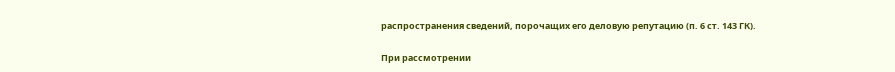распространения сведений, порочащих его деловую репутацию (п. 6 ст. 143 ГК).

При рассмотрении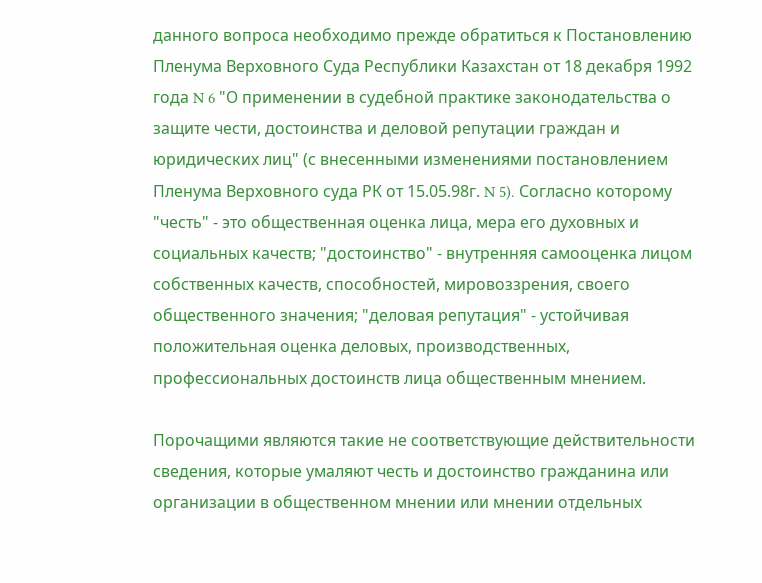данного вопроса необходимо прежде обратиться к Постановлению Пленума Верховного Суда Республики Казахстан от 18 декабря 1992 года N 6 "О применении в судебной практике законодательства о защите чести, достоинства и деловой репутации граждан и юридических лиц" (с внесенными изменениями постановлением Пленума Верховного суда РК от 15.05.98г. N 5). Согласно которому "честь" - это общественная оценка лица, мера его духовных и социальных качеств; "достоинство" - внутренняя самооценка лицом собственных качеств, способностей, мировоззрения, своего общественного значения; "деловая репутация" - устойчивая положительная оценка деловых, производственных, профессиональных достоинств лица общественным мнением.

Порочащими являются такие не соответствующие действительности сведения, которые умаляют честь и достоинство гражданина или организации в общественном мнении или мнении отдельных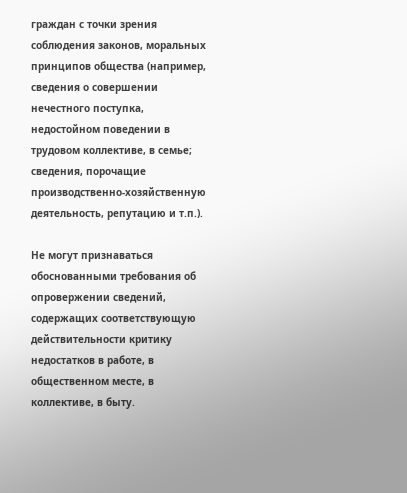граждан с точки зрения соблюдения законов, моральных принципов общества (например, сведения о совершении нечестного поступка, недостойном поведении в трудовом коллективе, в семье; сведения, порочащие производственно-хозяйственную деятельность, репутацию и т.п.).

Не могут признаваться обоснованными требования об опровержении сведений, содержащих соответствующую действительности критику недостатков в работе, в общественном месте, в коллективе, в быту.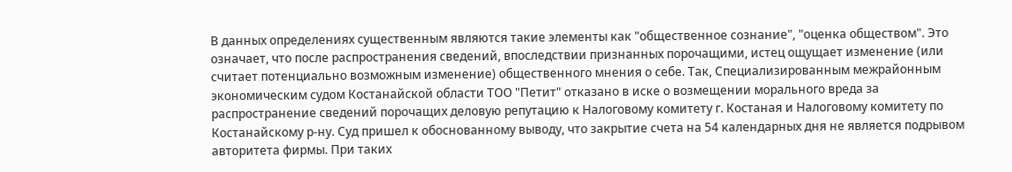В данных определениях существенным являются такие элементы как "общественное сознание", "оценка обществом". Это означает, что после распространения сведений, впоследствии признанных порочащими, истец ощущает изменение (или считает потенциально возможным изменение) общественного мнения о себе. Так, Специализированным межрайонным экономическим судом Костанайской области ТОО "Петит" отказано в иске о возмещении морального вреда за распространение сведений порочащих деловую репутацию к Налоговому комитету г. Костаная и Налоговому комитету по Костанайскому р-ну. Суд пришел к обоснованному выводу, что закрытие счета на 54 календарных дня не является подрывом авторитета фирмы. При таких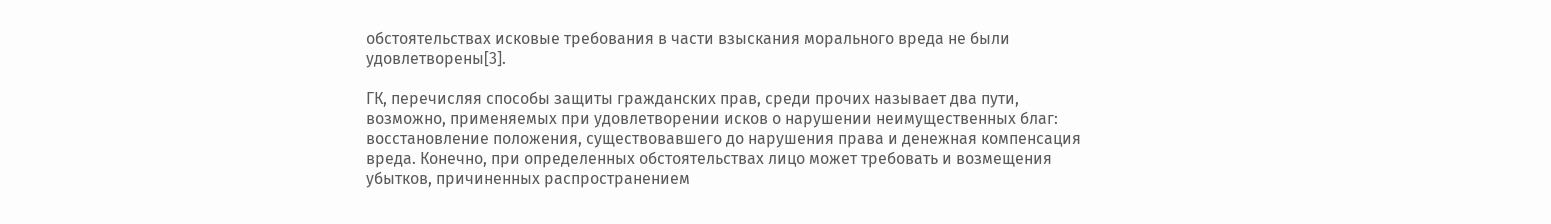обстоятельствах исковые требования в части взыскания морального вреда не были удовлетворены[3].

ГК, перечисляя способы защиты гражданских прав, среди прочих называет два пути, возможно, применяемых при удовлетворении исков о нарушении неимущественных благ: восстановление положения, существовавшего до нарушения права и денежная компенсация вреда. Конечно, при определенных обстоятельствах лицо может требовать и возмещения убытков, причиненных распространением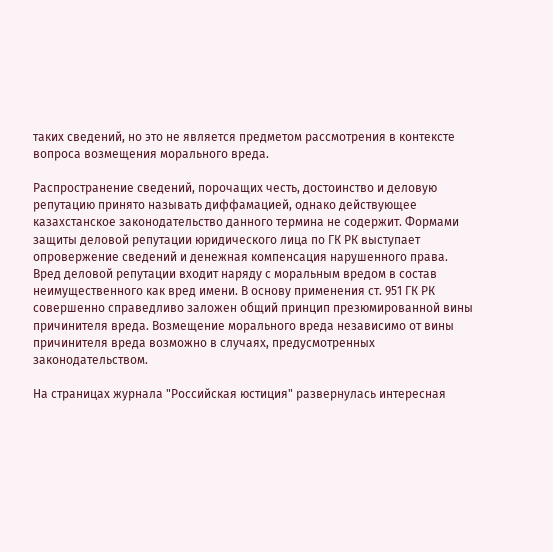таких сведений, но это не является предметом рассмотрения в контексте вопроса возмещения морального вреда.

Распространение сведений, порочащих честь, достоинство и деловую репутацию принято называть диффамацией, однако действующее казахстанское законодательство данного термина не содержит. Формами защиты деловой репутации юридического лица по ГК РК выступает опровержение сведений и денежная компенсация нарушенного права. Вред деловой репутации входит наряду с моральным вредом в состав неимущественного как вред имени. В основу применения ст. 951 ГК РК совершенно справедливо заложен общий принцип презюмированной вины причинителя вреда. Возмещение морального вреда независимо от вины причинителя вреда возможно в случаях, предусмотренных законодательством.

На страницах журнала "Российская юстиция" развернулась интересная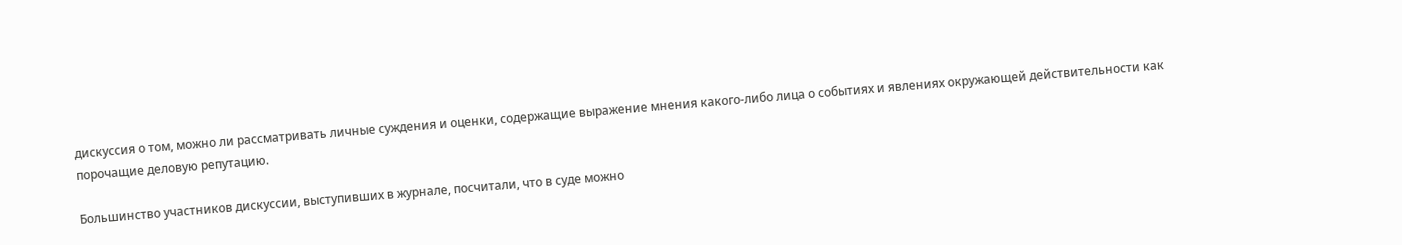дискуссия о том, можно ли рассматривать личные суждения и оценки, содержащие выражение мнения какого-либо лица о событиях и явлениях окружающей действительности как порочащие деловую репутацию.

Большинство участников дискуссии, выступивших в журнале, посчитали, что в суде можно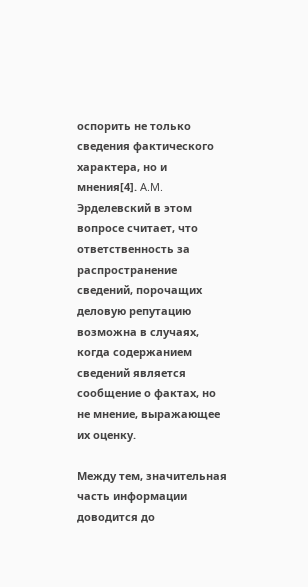оспорить не только сведения фактического характера, но и мнения[4]. A.M. Эрделевский в этом вопросе считает, что ответственность за распространение сведений, порочащих деловую репутацию возможна в случаях, когда содержанием сведений является сообщение о фактах, но не мнение, выражающее их оценку.

Между тем, значительная часть информации доводится до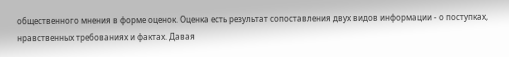общественного мнения в форме оценок. Оценка есть результат сопоставления двух видов информации - о поступках, нравственных требованиях и фактах. Давая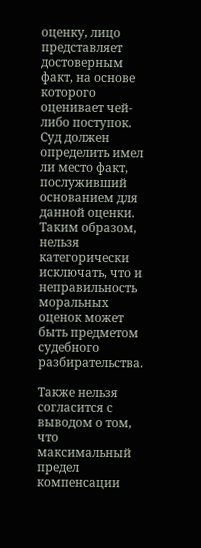оценку, лицо представляет достоверным факт, на основе которого оценивает чей-либо поступок. Суд должен определить имел ли место факт, послуживший основанием для данной оценки. Таким образом, нельзя категорически исключать, что и неправильность моральных оценок может быть предметом судебного разбирательства.

Также нельзя согласится с выводом о том, что максимальный предел компенсации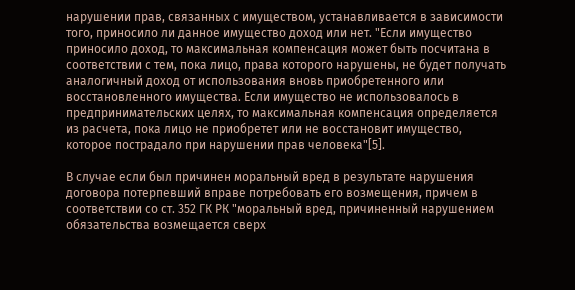нарушении прав, связанных с имуществом, устанавливается в зависимости того, приносило ли данное имущество доход или нет. "Если имущество приносило доход, то максимальная компенсация может быть посчитана в соответствии с тем, пока лицо, права которого нарушены, не будет получать аналогичный доход от использования вновь приобретенного или восстановленного имущества. Если имущество не использовалось в предпринимательских целях, то максимальная компенсация определяется из расчета, пока лицо не приобретет или не восстановит имущество, которое пострадало при нарушении прав человека"[5].

В случае если был причинен моральный вред в результате нарушения договора потерпевший вправе потребовать его возмещения, причем в соответствии со ст. 352 ГК РК "моральный вред, причиненный нарушением обязательства возмещается сверх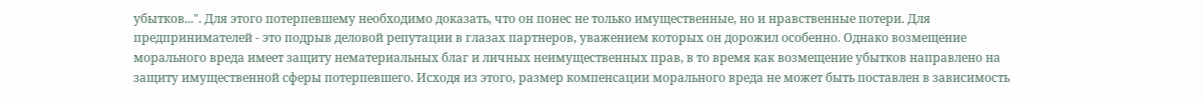убытков...". Для этого потерпевшему необходимо доказать, что он понес не только имущественные, но и нравственные потери. Для предпринимателей - это подрыв деловой репутации в глазах партнеров, уважением которых он дорожил особенно. Однако возмещение морального вреда имеет защиту нематериальных благ и личных неимущественных прав, в то время как возмещение убытков направлено на защиту имущественной сферы потерпевшего. Исходя из этого, размер компенсации морального вреда не может быть поставлен в зависимость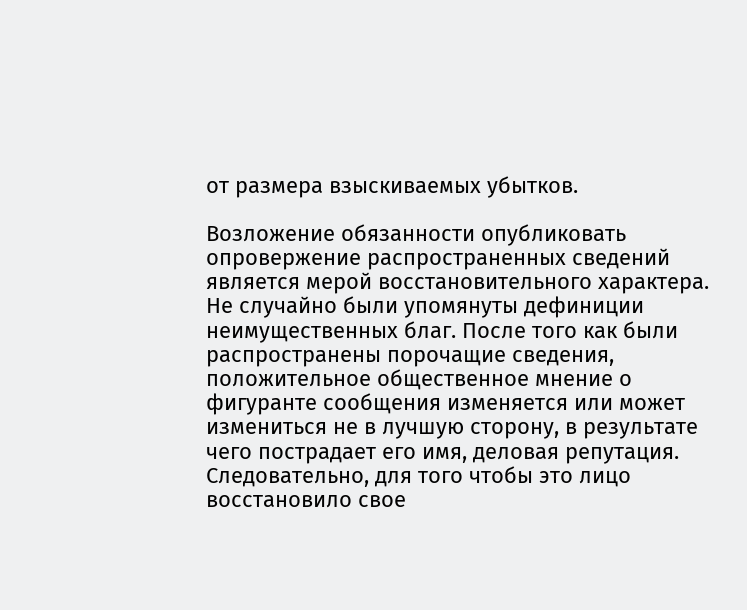от размера взыскиваемых убытков.

Возложение обязанности опубликовать опровержение распространенных сведений является мерой восстановительного характера. Не случайно были упомянуты дефиниции неимущественных благ. После того как были распространены порочащие сведения, положительное общественное мнение о фигуранте сообщения изменяется или может измениться не в лучшую сторону, в результате чего пострадает его имя, деловая репутация. Следовательно, для того чтобы это лицо восстановило свое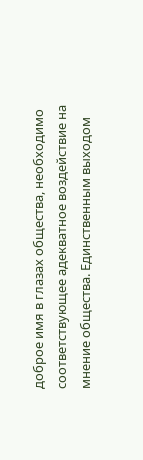доброе имя в глазах общества, необходимо соответствующее адекватное воздействие на мнение общества. Единственным выходом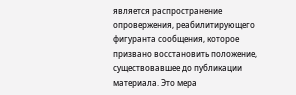является распространение опровержения, реабилитирующего фигуранта сообщения, которое призвано восстановить положение, существовавшее до публикации материала. Это мера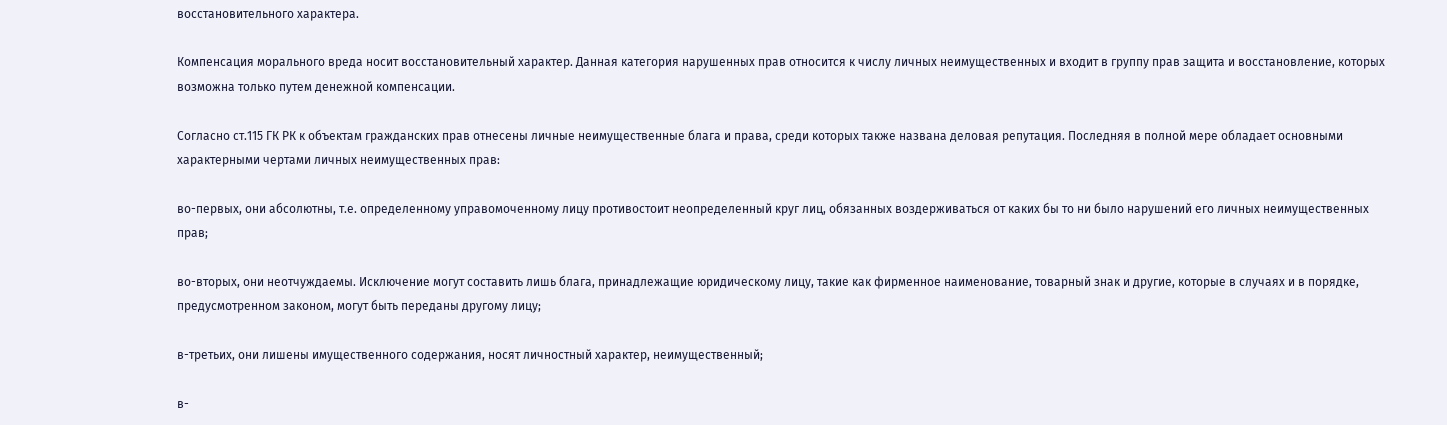восстановительного характера.

Компенсация морального вреда носит восстановительный характер. Данная категория нарушенных прав относится к числу личных неимущественных и входит в группу прав защита и восстановление, которых возможна только путем денежной компенсации.

Согласно ст.115 ГК РК к объектам гражданских прав отнесены личные неимущественные блага и права, среди которых также названа деловая репутация. Последняя в полной мере обладает основными характерными чертами личных неимущественных прав:

во-первых, они абсолютны, т.е. определенному управомоченному лицу противостоит неопределенный круг лиц, обязанных воздерживаться от каких бы то ни было нарушений его личных неимущественных прав;

во-вторых, они неотчуждаемы. Исключение могут составить лишь блага, принадлежащие юридическому лицу, такие как фирменное наименование, товарный знак и другие, которые в случаях и в порядке, предусмотренном законом, могут быть переданы другому лицу;

в-третьих, они лишены имущественного содержания, носят личностный характер, неимущественный;

в-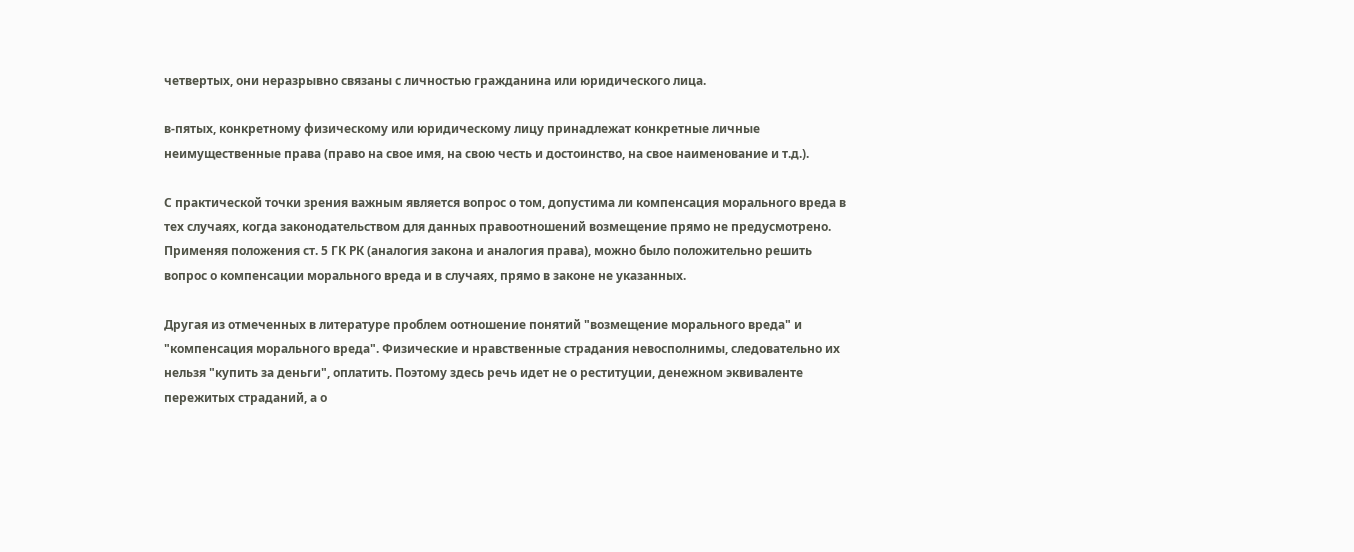четвертых, они неразрывно связаны с личностью гражданина или юридического лица.

в-пятых, конкретному физическому или юридическому лицу принадлежат конкретные личные неимущественные права (право на свое имя, на свою честь и достоинство, на свое наименование и т.д.).

С практической точки зрения важным является вопрос о том, допустима ли компенсация морального вреда в тех случаях, когда законодательством для данных правоотношений возмещение прямо не предусмотрено. Применяя положения ст. 5 ГК РК (аналогия закона и аналогия права), можно было положительно решить вопрос о компенсации морального вреда и в случаях, прямо в законе не указанных.

Другая из отмеченных в литературе проблем оотношение понятий "возмещение морального вреда" и "компенсация морального вреда". Физические и нравственные страдания невосполнимы, следовательно их нельзя "купить за деньги", оплатить. Поэтому здесь речь идет не о реституции, денежном эквиваленте пережитых страданий, а о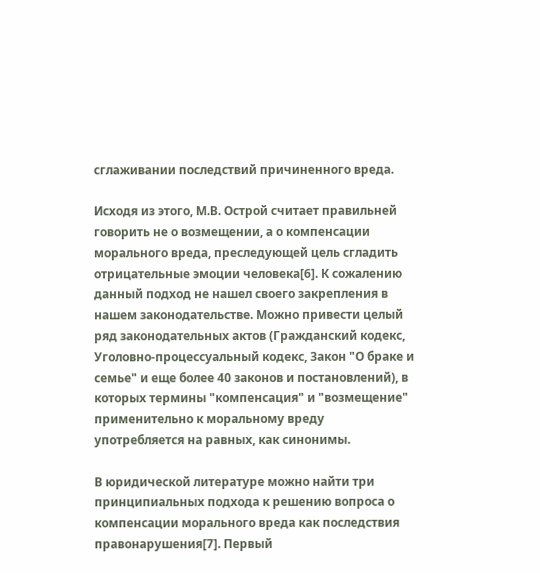сглаживании последствий причиненного вреда.

Исходя из этого, М.В. Острой считает правильней говорить не о возмещении, а о компенсации морального вреда, преследующей цель сгладить отрицательные эмоции человека[6]. К сожалению данный подход не нашел своего закрепления в нашем законодательстве. Можно привести целый ряд законодательных актов (Гражданский кодекс, Уголовно-процессуальный кодекс, Закон "О браке и семье" и еще более 40 законов и постановлений), в которых термины "компенсация" и "возмещение" применительно к моральному вреду употребляется на равных, как синонимы.

В юридической литературе можно найти три принципиальных подхода к решению вопроса о компенсации морального вреда как последствия правонарушения[7]. Первый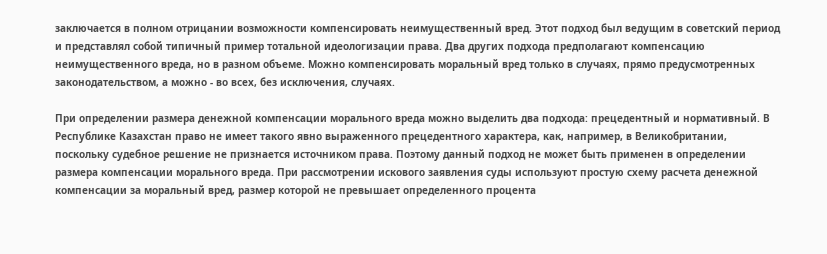заключается в полном отрицании возможности компенсировать неимущественный вред. Этот подход был ведущим в советский период и представлял собой типичный пример тотальной идеологизации права. Два других подхода предполагают компенсацию неимущественного вреда, но в разном объеме. Можно компенсировать моральный вред только в случаях, прямо предусмотренных законодательством, а можно - во всех, без исключения, случаях.

При определении размера денежной компенсации морального вреда можно выделить два подхода: прецедентный и нормативный. В Республике Казахстан право не имеет такого явно выраженного прецедентного характера, как, например, в Великобритании, поскольку судебное решение не признается источником права. Поэтому данный подход не может быть применен в определении размера компенсации морального вреда. При рассмотрении искового заявления суды используют простую схему расчета денежной компенсации за моральный вред, размер которой не превышает определенного процента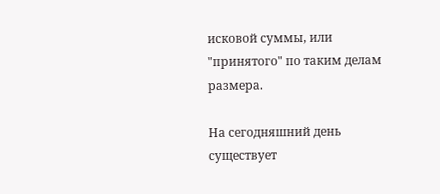исковой суммы, или "принятого" по таким делам размера.

На сегодняшний день существует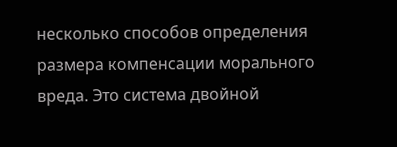несколько способов определения размера компенсации морального вреда. Это система двойной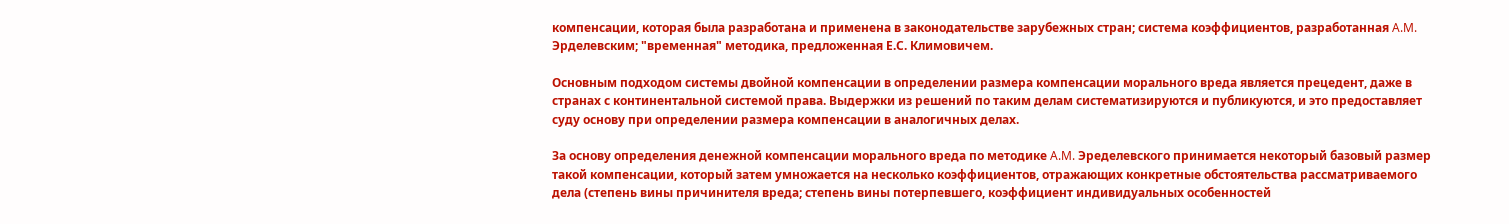компенсации, которая была разработана и применена в законодательстве зарубежных стран; система коэффициентов, разработанная A.M. Эрделевским; "временная" методика, предложенная Е.С. Климовичем.

Основным подходом системы двойной компенсации в определении размера компенсации морального вреда является прецедент, даже в странах с континентальной системой права. Выдержки из решений по таким делам систематизируются и публикуются, и это предоставляет суду основу при определении размера компенсации в аналогичных делах.

За основу определения денежной компенсации морального вреда по методике A.M. Эределевского принимается некоторый базовый размер такой компенсации, который затем умножается на несколько коэффициентов, отражающих конкретные обстоятельства рассматриваемого дела (степень вины причинителя вреда; степень вины потерпевшего, коэффициент индивидуальных особенностей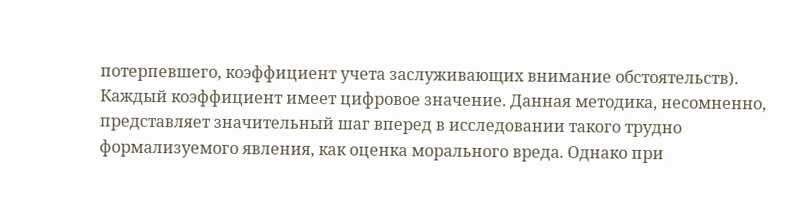потерпевшего, коэффициент учета заслуживающих внимание обстоятельств). Каждый коэффициент имеет цифровое значение. Данная методика, несомненно, представляет значительный шаг вперед в исследовании такого трудно формализуемого явления, как оценка морального вреда. Однако при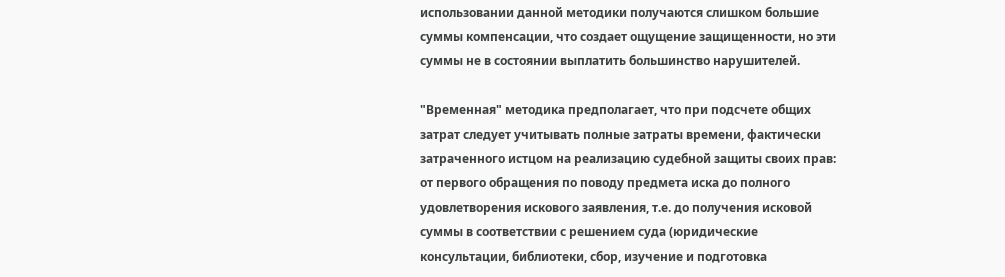использовании данной методики получаются слишком большие суммы компенсации, что создает ощущение защищенности, но эти суммы не в состоянии выплатить большинство нарушителей.

"Временная" методика предполагает, что при подсчете общих затрат следует учитывать полные затраты времени, фактически затраченного истцом на реализацию судебной защиты своих прав: от первого обращения по поводу предмета иска до полного удовлетворения искового заявления, т.е. до получения исковой суммы в соответствии с решением суда (юридические консультации, библиотеки, сбор, изучение и подготовка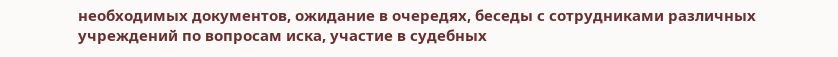необходимых документов, ожидание в очередях, беседы с сотрудниками различных учреждений по вопросам иска, участие в судебных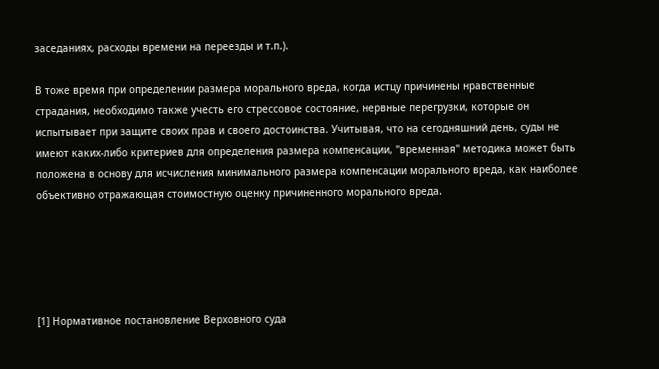заседаниях, расходы времени на переезды и т.п.).

В тоже время при определении размера морального вреда, когда истцу причинены нравственные страдания, необходимо также учесть его стрессовое состояние, нервные перегрузки, которые он испытывает при защите своих прав и своего достоинства. Учитывая, что на сегодняшний день, суды не имеют каких-либо критериев для определения размера компенсации, "временная" методика может быть положена в основу для исчисления минимального размера компенсации морального вреда, как наиболее объективно отражающая стоимостную оценку причиненного морального вреда.





[1] Нормативное постановление Верховного суда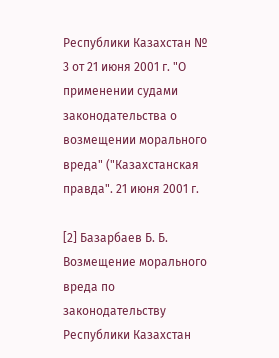Республики Казахстан № 3 от 21 июня 2001 г. "О применении судами законодательства о возмещении морального вреда" ("Казахстанская правда". 21 июня 2001 г.

[2] Базарбаев Б. Б. Возмещение морального вреда по законодательству Республики Казахстан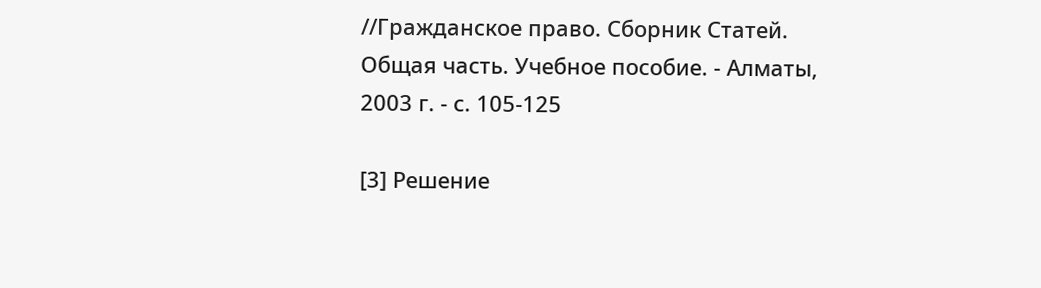//Гражданское право. Сборник Статей. Общая часть. Учебное пособие. - Алматы, 2003 г. - с. 105-125

[3] Решение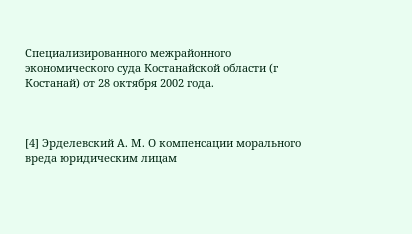Специализированного межрайонного экономического суда Костанайской области (г Костанай) от 28 октября 2002 года.



[4] Эрделевский А. М. О компенсации морального вреда юридическим лицам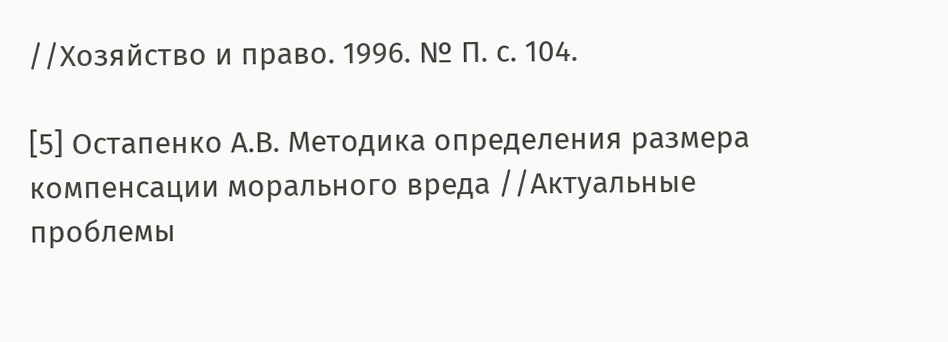//Хозяйство и право. 1996. № П. с. 104.

[5] Остапенко А.В. Методика определения размера компенсации морального вреда //Актуальные проблемы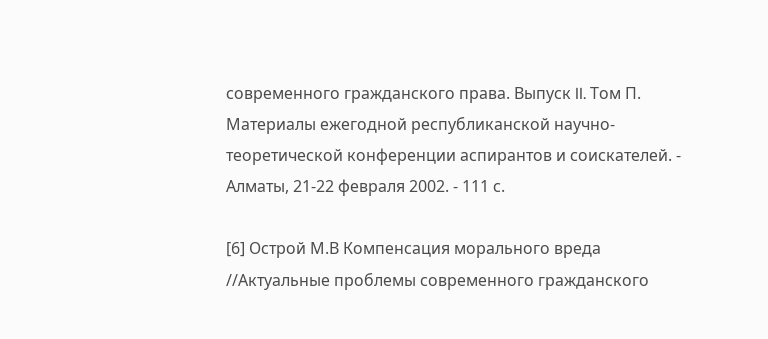современного гражданского права. Выпуск II. Том П. Материалы ежегодной республиканской научно-теоретической конференции аспирантов и соискателей. - Алматы, 21-22 февраля 2002. - 111 с.

[6] Острой М.В Компенсация морального вреда //Актуальные проблемы современного гражданского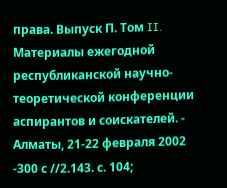права. Выпуск П. Том II. Материалы ежегодной республиканской научно-теоретической конференции аспирантов и соискателей. - Алматы, 21-22 февраля 2002 -300 с //2.143. с. 104;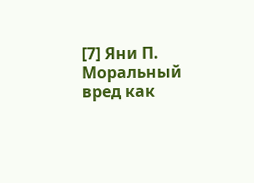[7] Яни П. Моральный вред как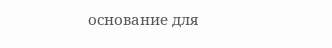основание для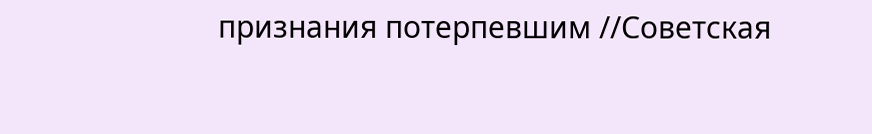признания потерпевшим //Советская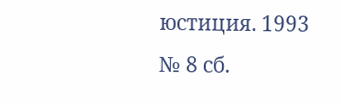юстиция. 1993 № 8 сб.